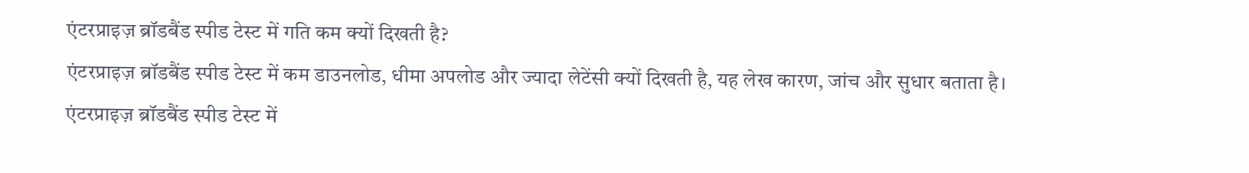एंटरप्राइज़ ब्रॉडबैंड स्पीड टेस्ट में गति कम क्यों दिखती है?
एंटरप्राइज़ ब्रॉडबैंड स्पीड टेस्ट में कम डाउनलोड, धीमा अपलोड और ज्यादा लेटेंसी क्यों दिखती है, यह लेख कारण, जांच और सुधार बताता है।
एंटरप्राइज़ ब्रॉडबैंड स्पीड टेस्ट में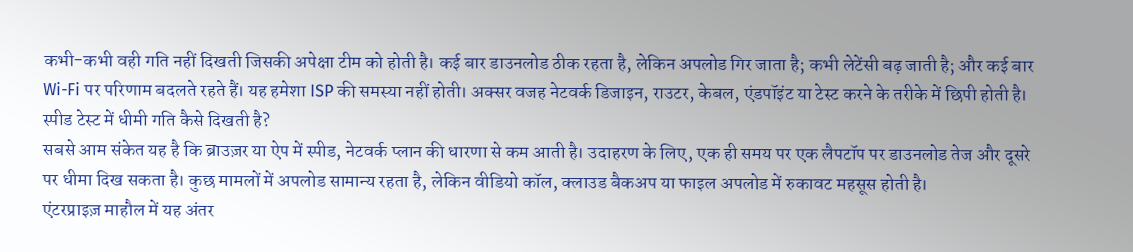कभी-कभी वही गति नहीं दिखती जिसकी अपेक्षा टीम को होती है। कई बार डाउनलोड ठीक रहता है, लेकिन अपलोड गिर जाता है; कभी लेटेंसी बढ़ जाती है; और कई बार Wi-Fi पर परिणाम बदलते रहते हैं। यह हमेशा ISP की समस्या नहीं होती। अक्सर वजह नेटवर्क डिजाइन, राउटर, केबल, एंडपॉइंट या टेस्ट करने के तरीके में छिपी होती है।
स्पीड टेस्ट में धीमी गति कैसे दिखती है?
सबसे आम संकेत यह है कि ब्राउज़र या ऐप में स्पीड, नेटवर्क प्लान की धारणा से कम आती है। उदाहरण के लिए, एक ही समय पर एक लैपटॉप पर डाउनलोड तेज और दूसरे पर धीमा दिख सकता है। कुछ मामलों में अपलोड सामान्य रहता है, लेकिन वीडियो कॉल, क्लाउड बैकअप या फाइल अपलोड में रुकावट महसूस होती है।
एंटरप्राइज़ माहौल में यह अंतर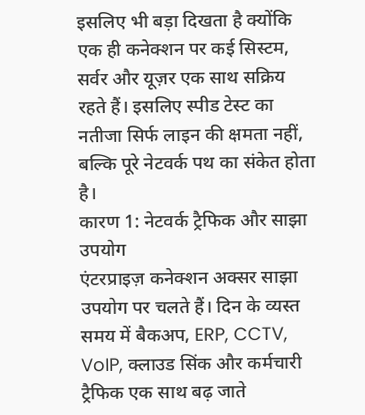इसलिए भी बड़ा दिखता है क्योंकि एक ही कनेक्शन पर कई सिस्टम, सर्वर और यूज़र एक साथ सक्रिय रहते हैं। इसलिए स्पीड टेस्ट का नतीजा सिर्फ लाइन की क्षमता नहीं, बल्कि पूरे नेटवर्क पथ का संकेत होता है।
कारण 1: नेटवर्क ट्रैफिक और साझा उपयोग
एंटरप्राइज़ कनेक्शन अक्सर साझा उपयोग पर चलते हैं। दिन के व्यस्त समय में बैकअप, ERP, CCTV, VoIP, क्लाउड सिंक और कर्मचारी ट्रैफिक एक साथ बढ़ जाते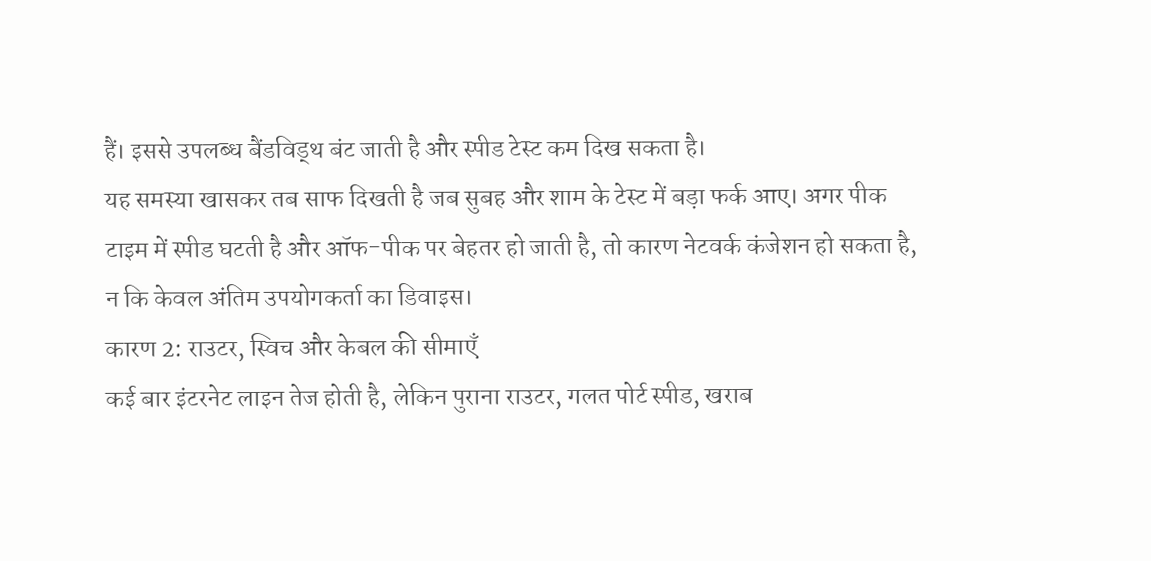हैं। इससे उपलब्ध बैंडविड्थ बंट जाती है और स्पीड टेस्ट कम दिख सकता है।
यह समस्या खासकर तब साफ दिखती है जब सुबह और शाम के टेस्ट में बड़ा फर्क आए। अगर पीक टाइम में स्पीड घटती है और ऑफ-पीक पर बेहतर हो जाती है, तो कारण नेटवर्क कंजेशन हो सकता है, न कि केवल अंतिम उपयोगकर्ता का डिवाइस।
कारण 2: राउटर, स्विच और केबल की सीमाएँ
कई बार इंटरनेट लाइन तेज होती है, लेकिन पुराना राउटर, गलत पोर्ट स्पीड, खराब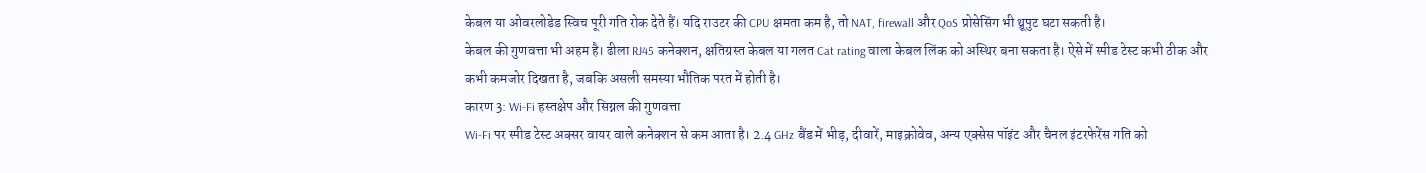केबल या ओवरलोडेड स्विच पूरी गति रोक देते हैं। यदि राउटर की CPU क्षमता कम है, तो NAT, firewall और QoS प्रोसेसिंग भी थ्रूपुट घटा सकती है।
केबल की गुणवत्ता भी अहम है। ढीला RJ45 कनेक्शन, क्षतिग्रस्त केबल या गलत Cat rating वाला केबल लिंक को अस्थिर बना सकता है। ऐसे में स्पीड टेस्ट कभी ठीक और कभी कमजोर दिखता है, जबकि असली समस्या भौतिक परत में होती है।
कारण 3: Wi-Fi हस्तक्षेप और सिग्नल की गुणवत्ता
Wi-Fi पर स्पीड टेस्ट अक्सर वायर वाले कनेक्शन से कम आता है। 2.4 GHz बैंड में भीड़, दीवारें, माइक्रोवेव, अन्य एक्सेस पॉइंट और चैनल इंटरफेरेंस गति को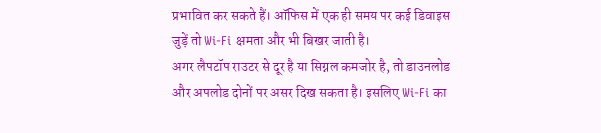प्रभावित कर सकते हैं। ऑफिस में एक ही समय पर कई डिवाइस जुड़ें तो Wi-Fi क्षमता और भी बिखर जाती है।
अगर लैपटॉप राउटर से दूर है या सिग्नल कमजोर है, तो डाउनलोड और अपलोड दोनों पर असर दिख सकता है। इसलिए Wi-Fi का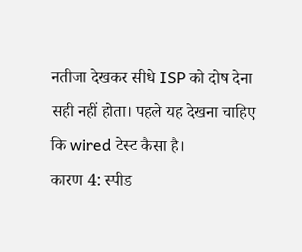नतीजा देखकर सीधे ISP को दोष देना सही नहीं होता। पहले यह देखना चाहिए कि wired टेस्ट कैसा है।
कारण 4: स्पीड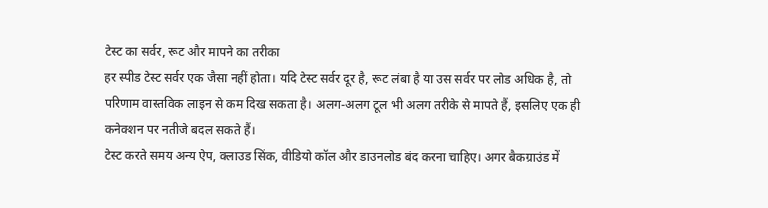टेस्ट का सर्वर, रूट और मापने का तरीका
हर स्पीड टेस्ट सर्वर एक जैसा नहीं होता। यदि टेस्ट सर्वर दूर है, रूट लंबा है या उस सर्वर पर लोड अधिक है, तो परिणाम वास्तविक लाइन से कम दिख सकता है। अलग-अलग टूल भी अलग तरीके से मापते हैं, इसलिए एक ही कनेक्शन पर नतीजे बदल सकते हैं।
टेस्ट करते समय अन्य ऐप, क्लाउड सिंक, वीडियो कॉल और डाउनलोड बंद करना चाहिए। अगर बैकग्राउंड में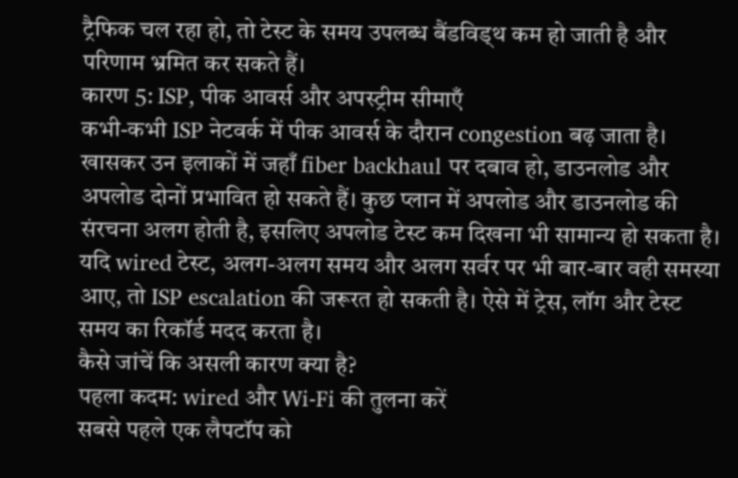ट्रैफिक चल रहा हो, तो टेस्ट के समय उपलब्ध बैंडविड्थ कम हो जाती है और परिणाम भ्रमित कर सकते हैं।
कारण 5: ISP, पीक आवर्स और अपस्ट्रीम सीमाएँ
कभी-कभी ISP नेटवर्क में पीक आवर्स के दौरान congestion बढ़ जाता है। खासकर उन इलाकों में जहाँ fiber backhaul पर दबाव हो, डाउनलोड और अपलोड दोनों प्रभावित हो सकते हैं। कुछ प्लान में अपलोड और डाउनलोड की संरचना अलग होती है, इसलिए अपलोड टेस्ट कम दिखना भी सामान्य हो सकता है।
यदि wired टेस्ट, अलग-अलग समय और अलग सर्वर पर भी बार-बार वही समस्या आए, तो ISP escalation की जरूरत हो सकती है। ऐसे में ट्रेस, लॉग और टेस्ट समय का रिकॉर्ड मदद करता है।
कैसे जांचें कि असली कारण क्या है?
पहला कदम: wired और Wi-Fi की तुलना करें
सबसे पहले एक लैपटॉप को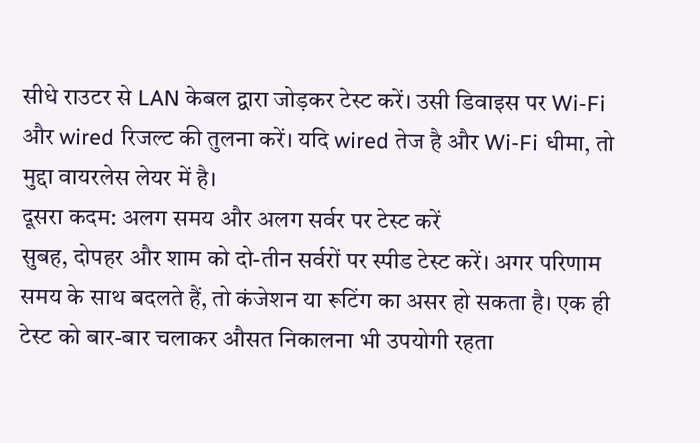सीधे राउटर से LAN केबल द्वारा जोड़कर टेस्ट करें। उसी डिवाइस पर Wi-Fi और wired रिजल्ट की तुलना करें। यदि wired तेज है और Wi-Fi धीमा, तो मुद्दा वायरलेस लेयर में है।
दूसरा कदम: अलग समय और अलग सर्वर पर टेस्ट करें
सुबह, दोपहर और शाम को दो-तीन सर्वरों पर स्पीड टेस्ट करें। अगर परिणाम समय के साथ बदलते हैं, तो कंजेशन या रूटिंग का असर हो सकता है। एक ही टेस्ट को बार-बार चलाकर औसत निकालना भी उपयोगी रहता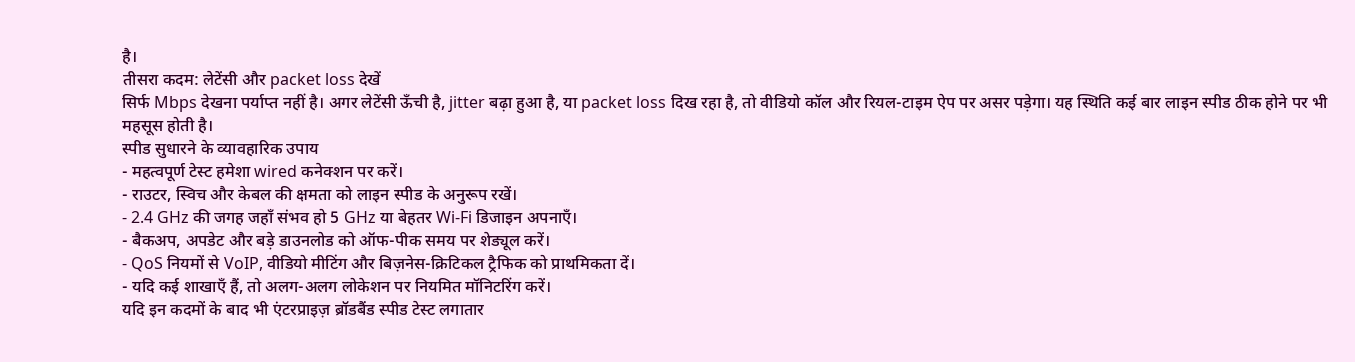है।
तीसरा कदम: लेटेंसी और packet loss देखें
सिर्फ Mbps देखना पर्याप्त नहीं है। अगर लेटेंसी ऊँची है, jitter बढ़ा हुआ है, या packet loss दिख रहा है, तो वीडियो कॉल और रियल-टाइम ऐप पर असर पड़ेगा। यह स्थिति कई बार लाइन स्पीड ठीक होने पर भी महसूस होती है।
स्पीड सुधारने के व्यावहारिक उपाय
- महत्वपूर्ण टेस्ट हमेशा wired कनेक्शन पर करें।
- राउटर, स्विच और केबल की क्षमता को लाइन स्पीड के अनुरूप रखें।
- 2.4 GHz की जगह जहाँ संभव हो 5 GHz या बेहतर Wi-Fi डिजाइन अपनाएँ।
- बैकअप, अपडेट और बड़े डाउनलोड को ऑफ-पीक समय पर शेड्यूल करें।
- QoS नियमों से VoIP, वीडियो मीटिंग और बिज़नेस-क्रिटिकल ट्रैफिक को प्राथमिकता दें।
- यदि कई शाखाएँ हैं, तो अलग-अलग लोकेशन पर नियमित मॉनिटरिंग करें।
यदि इन कदमों के बाद भी एंटरप्राइज़ ब्रॉडबैंड स्पीड टेस्ट लगातार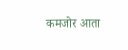कमजोर आता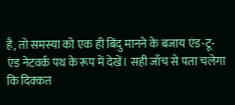है, तो समस्या को एक ही बिंदु मानने के बजाय एंड-टू-एंड नेटवर्क पथ के रूप में देखें। सही जाँच से पता चलेगा कि दिक्कत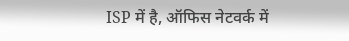ISP में है, ऑफिस नेटवर्क में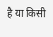है या किसी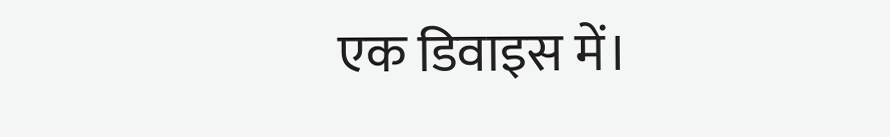एक डिवाइस में।